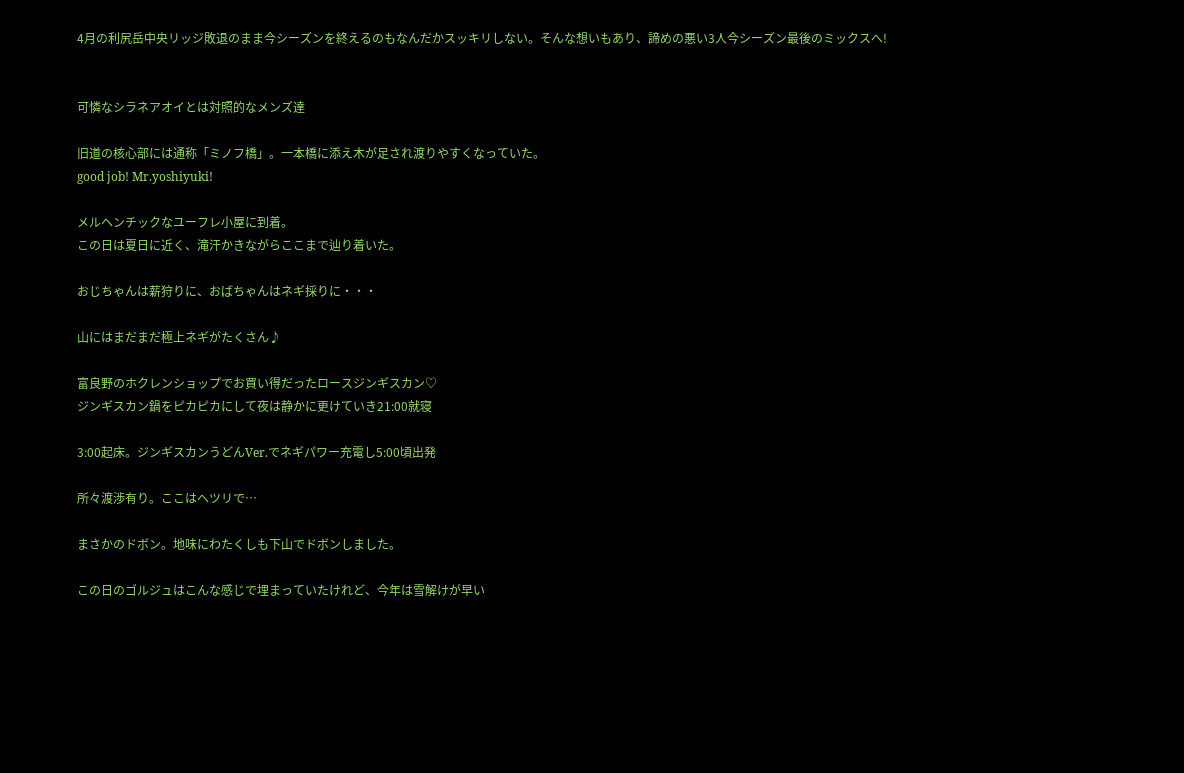4月の利尻岳中央リッジ敗退のまま今シーズンを終えるのもなんだかスッキリしない。そんな想いもあり、諦めの悪い3人今シーズン最後のミックスへ!


可憐なシラネアオイとは対照的なメンズ達

旧道の核心部には通称「ミノフ橋」。一本橋に添え木が足され渡りやすくなっていた。
good job! Mr.yoshiyuki!

メルヘンチックなユーフレ小屋に到着。
この日は夏日に近く、滝汗かきながらここまで辿り着いた。

おじちゃんは薪狩りに、おばちゃんはネギ採りに・・・

山にはまだまだ極上ネギがたくさん♪

富良野のホクレンショップでお買い得だったロースジンギスカン♡
ジンギスカン鍋をピカピカにして夜は静かに更けていき21:00就寝

3:00起床。ジンギスカンうどんVer.でネギパワー充電し5:00頃出発

所々渡渉有り。ここはヘツリで…

まさかのドボン。地味にわたくしも下山でドボンしました。

この日のゴルジュはこんな感じで埋まっていたけれど、今年は雪解けが早い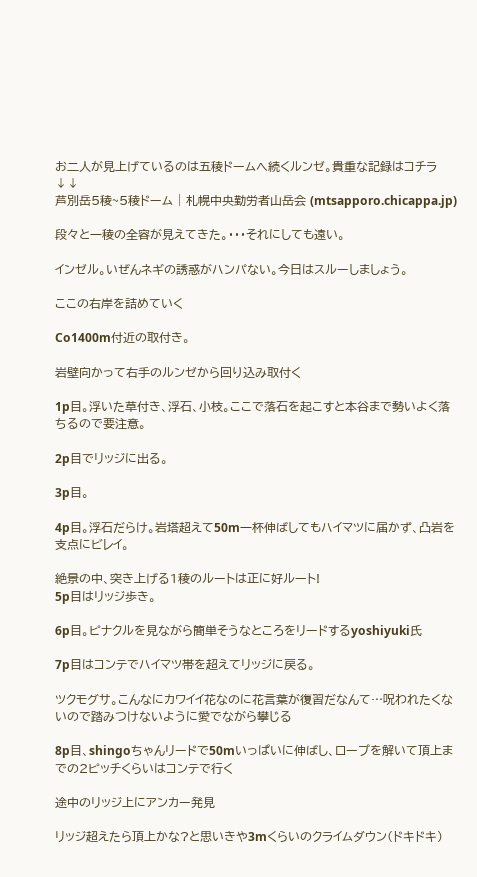お二人が見上げているのは五稜ドームへ続くルンゼ。貴重な記録はコチラ↓↓
芦別岳5稜~5稜ドーム | 札幌中央勤労者山岳会 (mtsapporo.chicappa.jp)

段々と一稜の全容が見えてきた。・・・それにしても遠い。

インゼル。いぜんネギの誘惑がハンパない。今日はスルーしましょう。

ここの右岸を詰めていく

Co1400m付近の取付き。

岩壁向かって右手のルンゼから回り込み取付く

1p目。浮いた草付き、浮石、小枝。ここで落石を起こすと本谷まで勢いよく落ちるので要注意。

2p目でリッジに出る。

3p目。

4p目。浮石だらけ。岩塔超えて50m一杯伸ばしてもハイマツに届かず、凸岩を支点にビレイ。

絶景の中、突き上げる1稜のルートは正に好ルート!
5p目はリッジ歩き。

6p目。ピナクルを見ながら簡単そうなところをリードするyoshiyuki氏

7p目はコンテでハイマツ帯を超えてリッジに戻る。

ツクモグサ。こんなにカワイイ花なのに花言葉が復習だなんて…呪われたくないので踏みつけないように愛でながら攀じる

8p目、shingoちゃんリードで50mいっぱいに伸ばし、ロープを解いて頂上までの2ピッチくらいはコンテで行く

途中のリッジ上にアンカー発見

リッジ超えたら頂上かな?と思いきや3mくらいのクライムダウン(ドキドキ)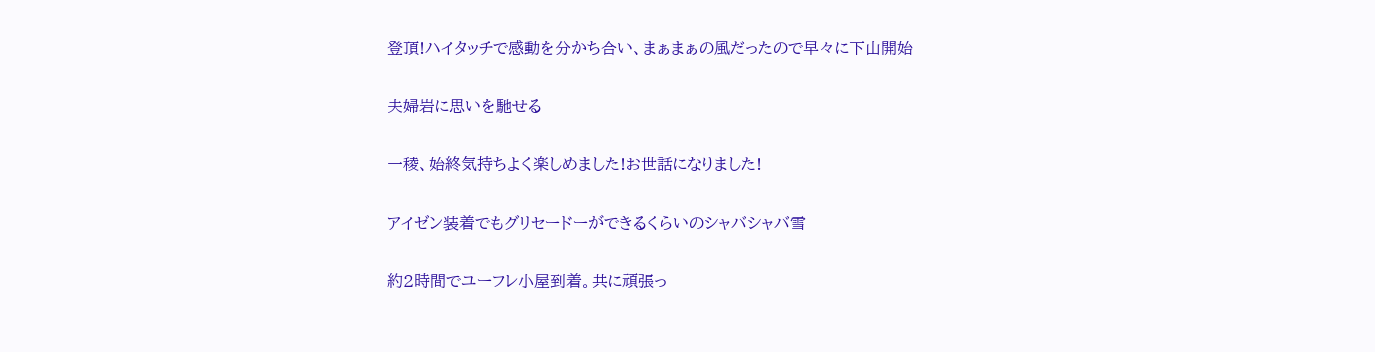登頂!ハイタッチで感動を分かち合い、まぁまぁの風だったので早々に下山開始

夫婦岩に思いを馳せる

一稜、始終気持ちよく楽しめました!お世話になりました!

アイゼン装着でもグリセードーができるくらいのシャバシャバ雪

約2時間でユーフレ小屋到着。共に頑張っ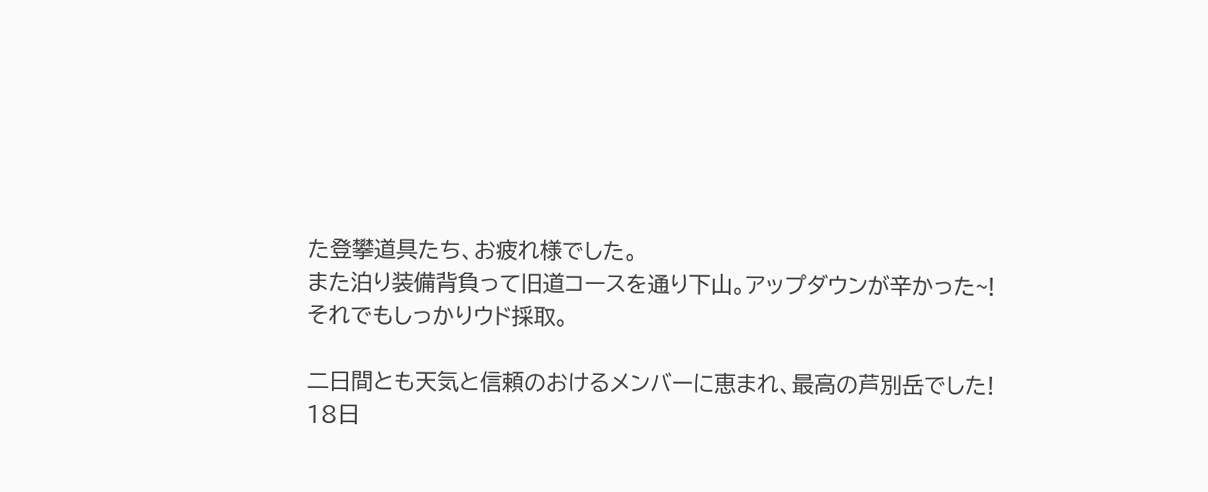た登攀道具たち、お疲れ様でした。
また泊り装備背負って旧道コースを通り下山。アップダウンが辛かった~!
それでもしっかりウド採取。

二日間とも天気と信頼のおけるメンバーに恵まれ、最高の芦別岳でした!
18日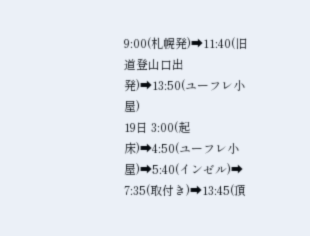9:00(札幌発)➡11:40(旧道登山口出発)➡13:50(ユーフレ小屋)
19日 3:00(起床)➡4:50(ユーフレ小屋)➡5:40(インゼル)➡
7:35(取付き)➡13:45(頂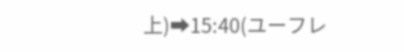上)➡15:40(ユーフレ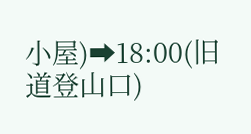小屋)➡18:00(旧道登山口)